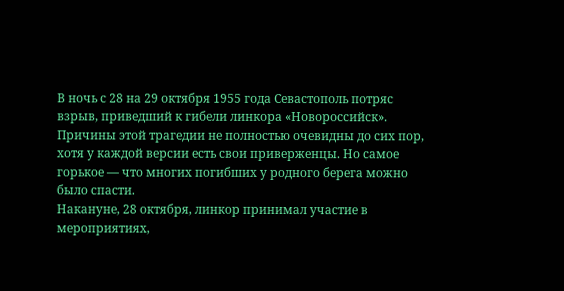В ночь с 28 на 29 октября 1955 года Севастополь потряс взрыв, приведший к гибели линкора «Новороссийск». Причины этой трагедии не полностью очевидны до сих пор, хотя у каждой версии есть свои приверженцы. Но самое горькое — что многих погибших у родного берега можно было спасти.
Накануне, 28 октября, линкор принимал участие в мероприятиях,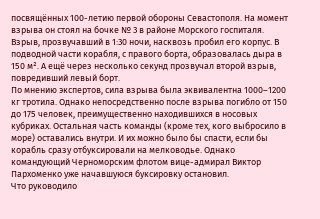посвящённых 100-летию первой обороны Севастополя. На момент взрыва он стоял на бочке № 3 в районе Морского госпиталя. Взрыв, прозвучавший в 1:30 ночи, насквозь пробил его корпус. В подводной части корабля, с правого борта, образовалась дыра в 150 м². А ещё через несколько секунд прозвучал второй взрыв, повредивший левый борт.
По мнению экспертов, сила взрыва была эквивалентна 1000–1200 кг тротила. Однако непосредственно после взрыва погибло от 150 до 175 человек, преимущественно находившихся в носовых кубриках. Остальная часть команды (кроме тех, кого выбросило в море) оставались внутри. И их можно было бы спасти, если бы корабль сразу отбуксировали на мелководье. Однако командующий Черноморским флотом вице-адмирал Виктор Пархоменко уже начавшуюся буксировку остановил.
Что руководило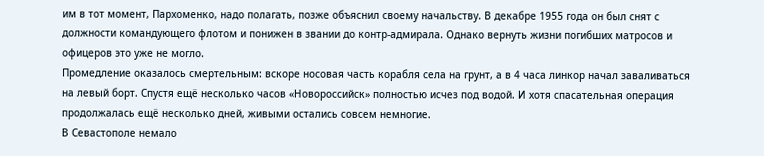им в тот момент, Пархоменко, надо полагать, позже объяснил своему начальству. В декабре 1955 года он был снят с должности командующего флотом и понижен в звании до контр-адмирала. Однако вернуть жизни погибших матросов и офицеров это уже не могло.
Промедление оказалось смертельным: вскоре носовая часть корабля села на грунт, а в 4 часа линкор начал заваливаться на левый борт. Спустя ещё несколько часов «Новороссийск» полностью исчез под водой. И хотя спасательная операция продолжалась ещё несколько дней, живыми остались совсем немногие.
В Севастополе немало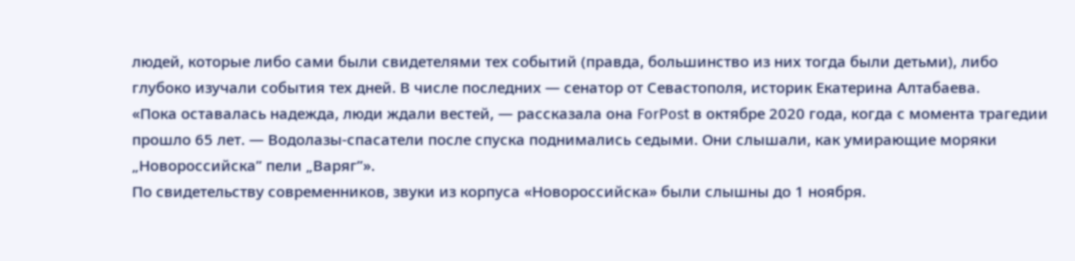людей, которые либо сами были свидетелями тех событий (правда, большинство из них тогда были детьми), либо глубоко изучали события тех дней. В числе последних — сенатор от Севастополя, историк Екатерина Алтабаева.
«Пока оставалась надежда, люди ждали вестей, — рассказала она ForPost в октябре 2020 года, когда с момента трагедии прошло 65 лет. — Водолазы-спасатели после спуска поднимались седыми. Они слышали, как умирающие моряки „Новороссийска” пели „Варяг”».
По свидетельству современников, звуки из корпуса «Новороссийска» были слышны до 1 ноября.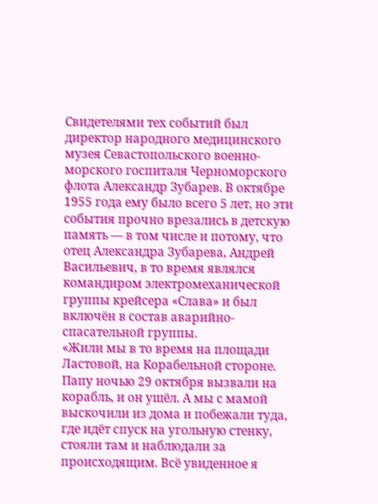Свидетелями тех событий был директор народного медицинского музея Севастопольского военно-морского госпиталя Черноморского флота Александр Зубарев. В октябре 1955 года ему было всего 5 лет, но эти события прочно врезались в детскую память — в том числе и потому, что отец Александра Зубарева, Андрей Васильевич, в то время являлся командиром электромеханической группы крейсера «Слава» и был включён в состав аварийно-спасательной группы.
«Жили мы в то время на площади Ластовой, на Корабельной стороне. Папу ночью 29 октября вызвали на корабль, и он ушёл. А мы с мамой выскочили из дома и побежали туда, где идёт спуск на угольную стенку, стояли там и наблюдали за происходящим. Всё увиденное я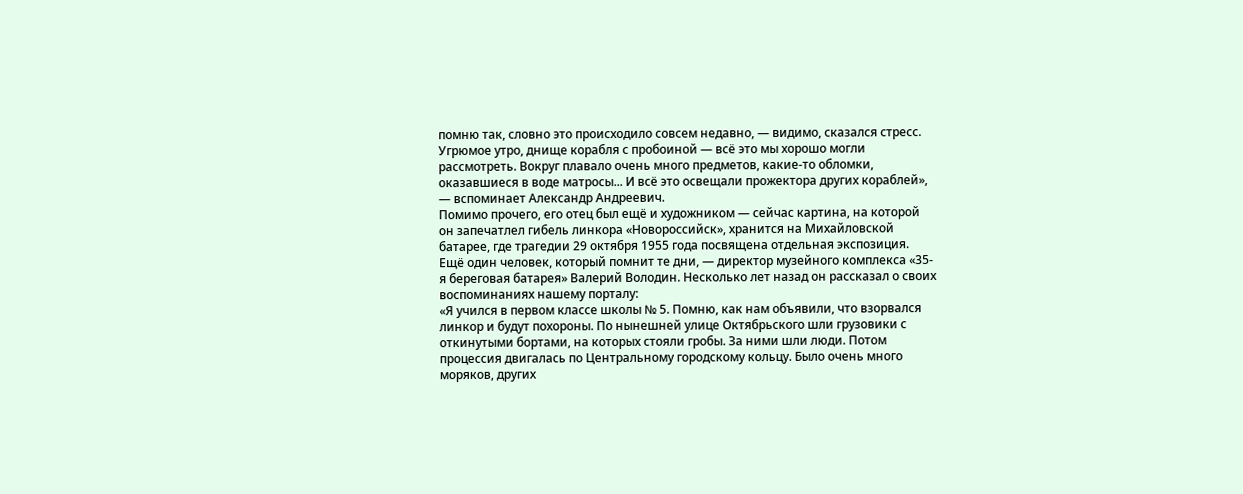помню так, словно это происходило совсем недавно, — видимо, сказался стресс. Угрюмое утро, днище корабля с пробоиной — всё это мы хорошо могли рассмотреть. Вокруг плавало очень много предметов, какие-то обломки, оказавшиеся в воде матросы... И всё это освещали прожектора других кораблей», — вспоминает Александр Андреевич.
Помимо прочего, его отец был ещё и художником — сейчас картина, на которой он запечатлел гибель линкора «Новороссийск», хранится на Михайловской батарее, где трагедии 29 октября 1955 года посвящена отдельная экспозиция.
Ещё один человек, который помнит те дни, — директор музейного комплекса «35-я береговая батарея» Валерий Володин. Несколько лет назад он рассказал о своих воспоминаниях нашему порталу:
«Я учился в первом классе школы № 5. Помню, как нам объявили, что взорвался линкор и будут похороны. По нынешней улице Октябрьского шли грузовики с откинутыми бортами, на которых стояли гробы. За ними шли люди. Потом процессия двигалась по Центральному городскому кольцу. Было очень много моряков, других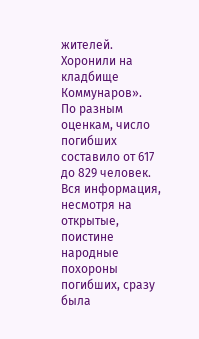жителей. Хоронили на кладбище Коммунаров».
По разным оценкам, число погибших составило от 617 до 829 человек. Вся информация, несмотря на открытые, поистине народные похороны погибших, сразу была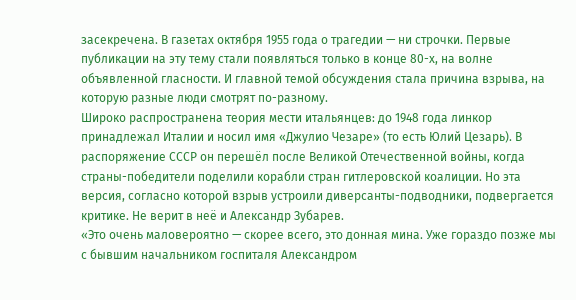засекречена. В газетах октября 1955 года о трагедии — ни строчки. Первые публикации на эту тему стали появляться только в конце 80-х, на волне объявленной гласности. И главной темой обсуждения стала причина взрыва, на которую разные люди смотрят по-разному.
Широко распространена теория мести итальянцев: до 1948 года линкор принадлежал Италии и носил имя «Джулио Чезаре» (то есть Юлий Цезарь). В распоряжение СССР он перешёл после Великой Отечественной войны, когда страны-победители поделили корабли стран гитлеровской коалиции. Но эта версия, согласно которой взрыв устроили диверсанты-подводники, подвергается критике. Не верит в неё и Александр Зубарев.
«Это очень маловероятно — скорее всего, это донная мина. Уже гораздо позже мы с бывшим начальником госпиталя Александром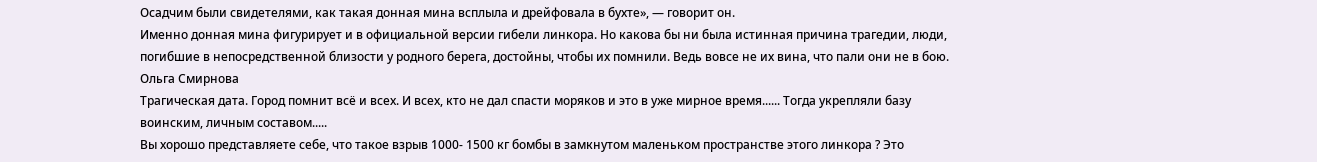Осадчим были свидетелями, как такая донная мина всплыла и дрейфовала в бухте», — говорит он.
Именно донная мина фигурирует и в официальной версии гибели линкора. Но какова бы ни была истинная причина трагедии, люди, погибшие в непосредственной близости у родного берега, достойны, чтобы их помнили. Ведь вовсе не их вина, что пали они не в бою.
Ольга Смирнова
Трагическая дата. Город помнит всё и всех. И всех, кто не дал спасти моряков и это в уже мирное время...... Тогда укрепляли базу воинским, личным составом.....
Вы хорошо представляете себе, что такое взрыв 1000- 1500 кг бомбы в замкнутом маленьком пространстве этого линкора ? Это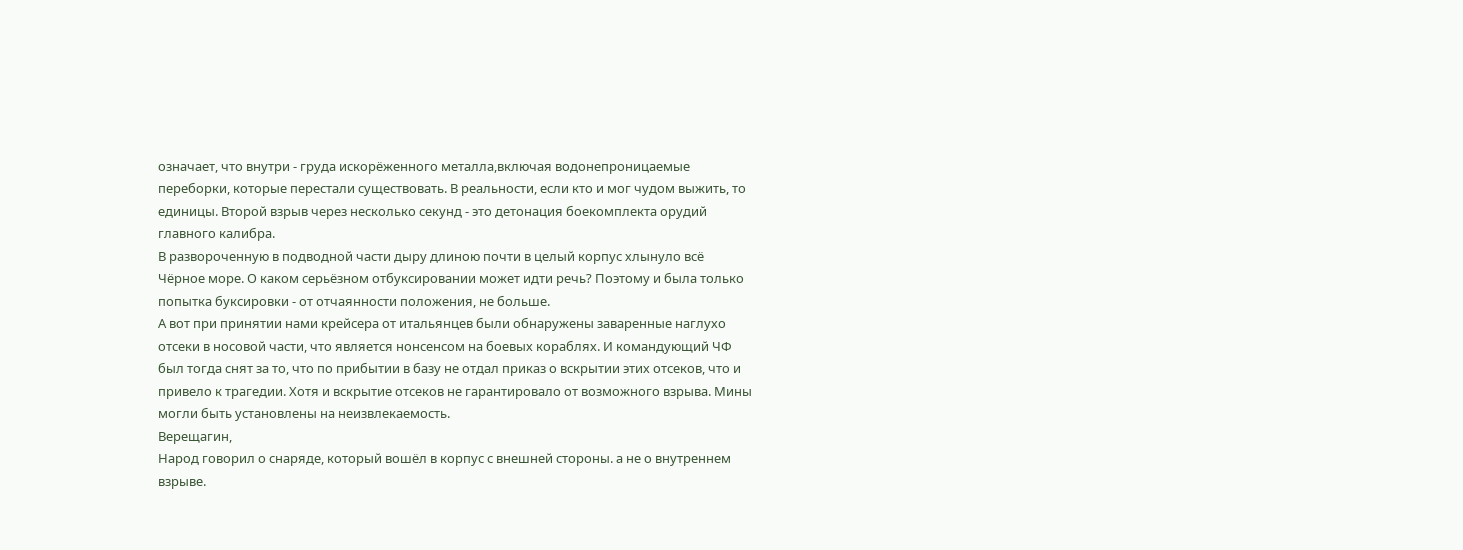означает, что внутри - груда искорёженного металла,включая водонепроницаемые переборки, которые перестали существовать. В реальности, если кто и мог чудом выжить, то единицы. Второй взрыв через несколько секунд - это детонация боекомплекта орудий главного калибра.
В развороченную в подводной части дыру длиною почти в целый корпус хлынуло всё Чёрное море. О каком серьёзном отбуксировании может идти речь? Поэтому и была только попытка буксировки - от отчаянности положения, не больше.
А вот при принятии нами крейсера от итальянцев были обнаружены заваренные наглухо отсеки в носовой части, что является нонсенсом на боевых кораблях. И командующий ЧФ был тогда снят за то, что по прибытии в базу не отдал приказ о вскрытии этих отсеков, что и привело к трагедии. Хотя и вскрытие отсеков не гарантировало от возможного взрыва. Мины могли быть установлены на неизвлекаемость.
Верещагин,
Народ говорил о снаряде, который вошёл в корпус с внешней стороны. а не о внутреннем взрыве.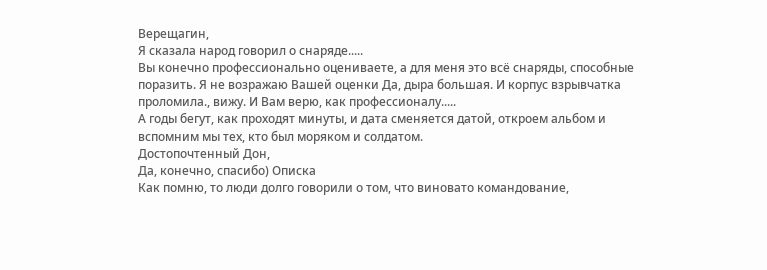Верещагин,
Я сказала народ говорил о снаряде.....
Вы конечно профессионально оцениваете, а для меня это всё снаряды, способные поразить. Я не возражаю Вашей оценки Да, дыра большая. И корпус взрывчатка проломила., вижу. И Вам верю, как профессионалу.....
А годы бегут, как проходят минуты, и дата сменяется датой, откроем альбом и вспомним мы тех, кто был моряком и солдатом.
Достопочтенный Дон,
Да, конечно, спасибо) Описка
Как помню, то люди долго говорили о том, что виновато командование,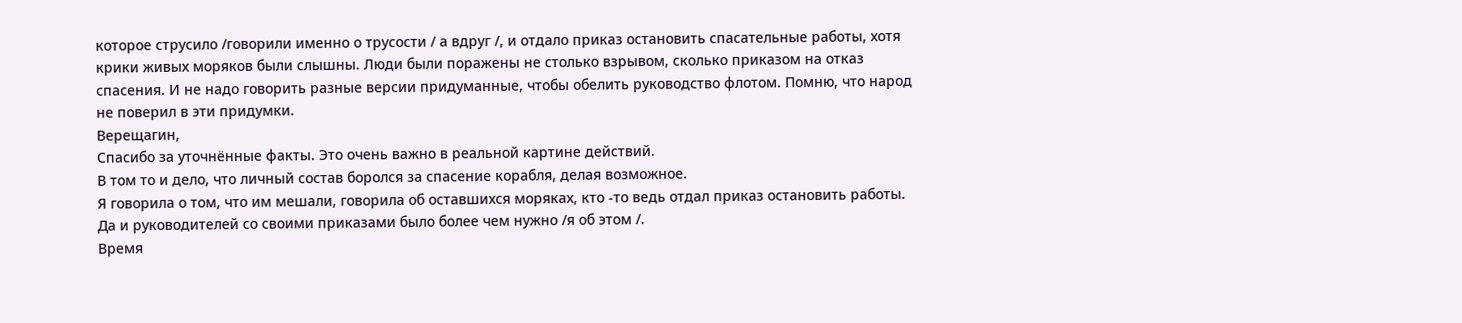которое струсило /говорили именно о трусости / а вдруг /, и отдало приказ остановить спасательные работы, хотя крики живых моряков были слышны. Люди были поражены не столько взрывом, сколько приказом на отказ спасения. И не надо говорить разные версии придуманные, чтобы обелить руководство флотом. Помню, что народ не поверил в эти придумки.
Верещагин,
Спасибо за уточнённые факты. Это очень важно в реальной картине действий.
В том то и дело, что личный состав боролся за спасение корабля, делая возможное.
Я говорила о том, что им мешали, говорила об оставшихся моряках, кто -то ведь отдал приказ остановить работы.
Да и руководителей со своими приказами было более чем нужно /я об этом /.
Время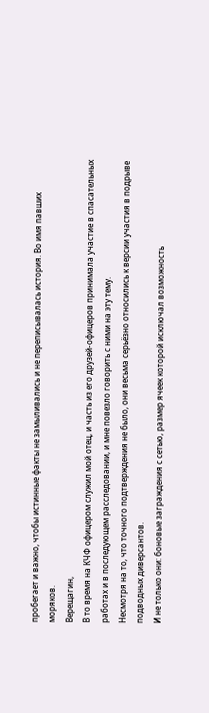пробегает и важно, чтобы истинные факты не замыливались и не переписывалась история. Во имя павших моряков.
Верещагин,
В то время на КЧФ офицером служил мой отец, и часть из его друзей-офицеров принимала участие в спасательных работах и в последующем расследовании, и мне повезло говорить с ними на эту тему.
Несмотря на то, что точного подтверждения не было, они весьма серьёзно относились к версии участия в подрыве подводных диверсантов.
И не только они: боновые заграждения с сетью, размер ячеек которой исключал возможность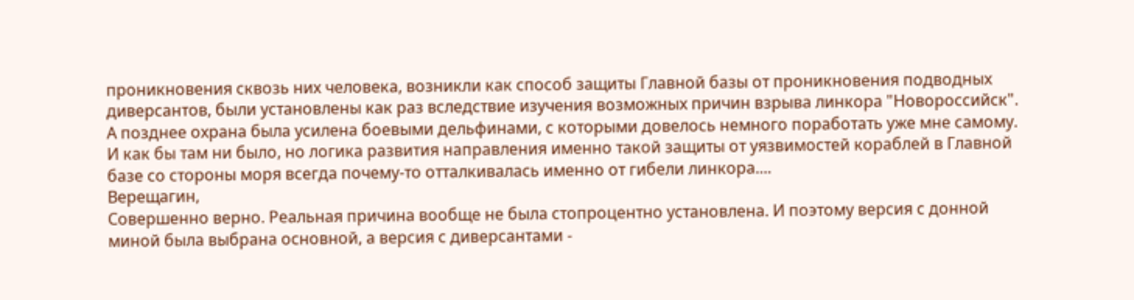проникновения сквозь них человека, возникли как способ защиты Главной базы от проникновения подводных диверсантов, были установлены как раз вследствие изучения возможных причин взрыва линкора "Новороссийск".
А позднее охрана была усилена боевыми дельфинами, с которыми довелось немного поработать уже мне самому.
И как бы там ни было, но логика развития направления именно такой защиты от уязвимостей кораблей в Главной базе со стороны моря всегда почему-то отталкивалась именно от гибели линкора....
Верещагин,
Совершенно верно. Реальная причина вообще не была стопроцентно установлена. И поэтому версия с донной миной была выбрана основной, а версия с диверсантами -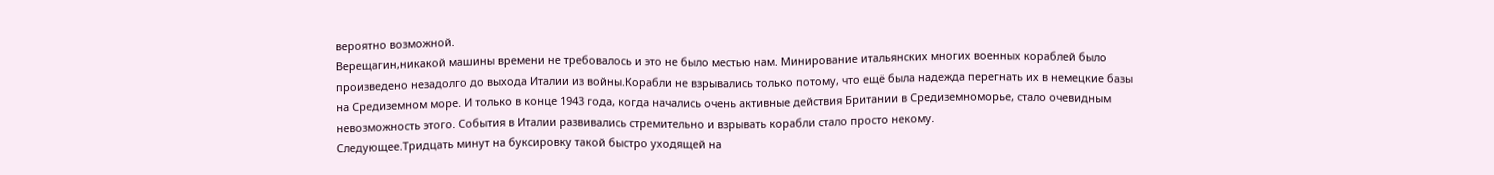вероятно возможной.
Верещагин,никакой машины времени не требовалось и это не было местью нам. Минирование итальянских многих военных кораблей было произведено незадолго до выхода Италии из войны.Корабли не взрывались только потому, что ещё была надежда перегнать их в немецкие базы на Средиземном море. И только в конце 1943 года, когда начались очень активные действия Британии в Средиземноморье, стало очевидным невозможность этого. События в Италии развивались стремительно и взрывать корабли стало просто некому.
Следующее.Тридцать минут на буксировку такой быстро уходящей на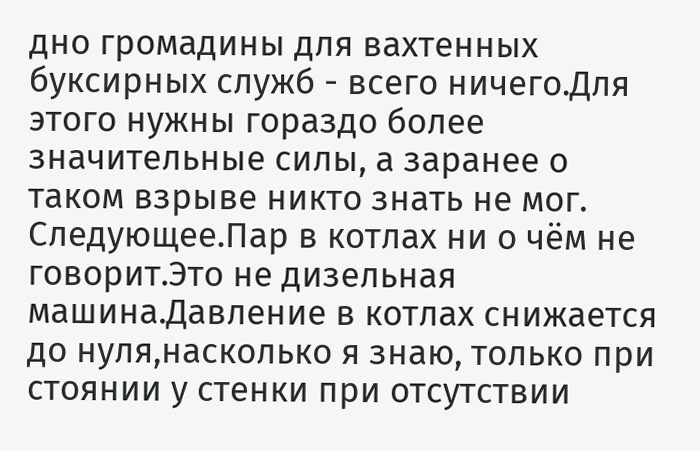дно громадины для вахтенных буксирных служб - всего ничего.Для этого нужны гораздо более значительные силы, а заранее о таком взрыве никто знать не мог.
Следующее.Пар в котлах ни о чём не говорит.Это не дизельная машина.Давление в котлах снижается до нуля,насколько я знаю, только при стоянии у стенки при отсутствии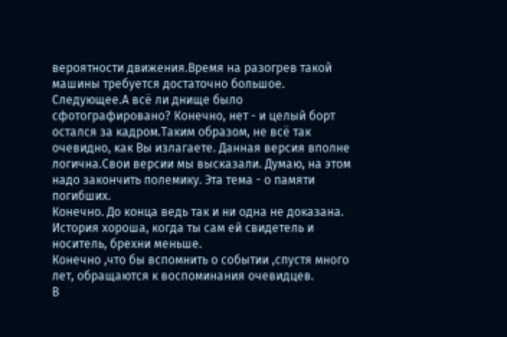вероятности движения.Время на разогрев такой машины требуется достаточно большое.
Следующее.А всё ли днище было сфотографировано? Конечно, нет - и целый борт остался за кадром.Таким образом, не всё так очевидно, как Вы излагаете. Данная версия вполне логична.Свои версии мы высказали. Думаю, на этом надо закончить полемику. Эта тема - о памяти погибших.
Конечно. До конца ведь так и ни одна не доказана.
История хороша, когда ты сам ей свидетель и носитель, брехни меньше.
Конечно ,что бы вспомнить о событии ,спустя много лет, обращаются к воспоминания очевидцев.
В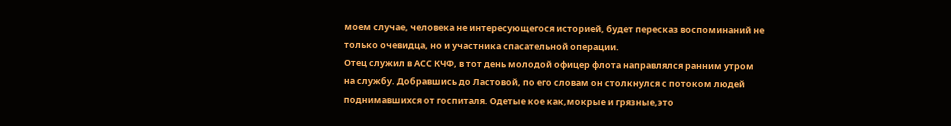моем случае, человека не интересующегося историей, будет пересказ воспоминаний не только очевидца, но и участника спасательной операции.
Отец служил в АСС КЧФ, в тот день молодой офицер флота направлялся ранним утром на службу. Добравшись до Ластовой, по его словам он столкнулся с потоком людей поднимавшихся от госпиталя. Одетые кое как,мокрые и грязные,это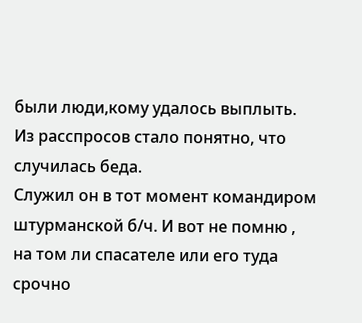были люди,кому удалось выплыть. Из расспросов стало понятно, что случилась беда.
Служил он в тот момент командиром штурманской б/ч. И вот не помню , на том ли спасателе или его туда срочно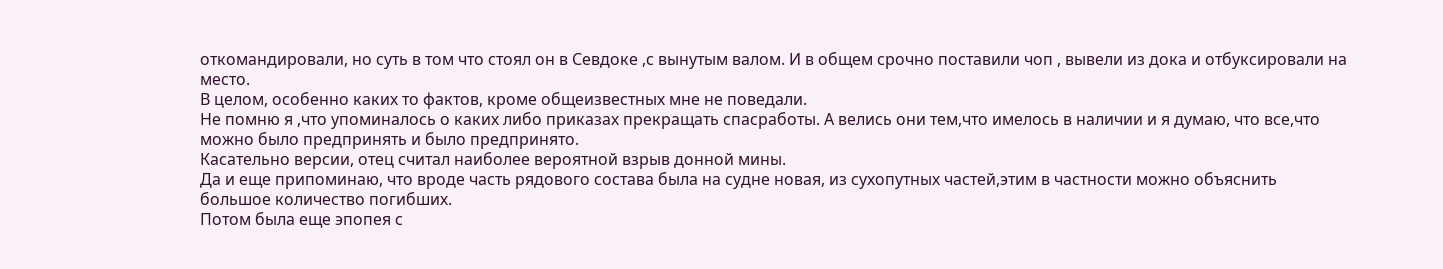откомандировали, но суть в том что стоял он в Севдоке ,с вынутым валом. И в общем срочно поставили чоп , вывели из дока и отбуксировали на место.
В целом, особенно каких то фактов, кроме общеизвестных мне не поведали.
Не помню я ,что упоминалось о каких либо приказах прекращать спасработы. А велись они тем,что имелось в наличии и я думаю, что все,что можно было предпринять и было предпринято.
Касательно версии, отец считал наиболее вероятной взрыв донной мины.
Да и еще припоминаю, что вроде часть рядового состава была на судне новая, из сухопутных частей,этим в частности можно объяснить большое количество погибших.
Потом была еще эпопея с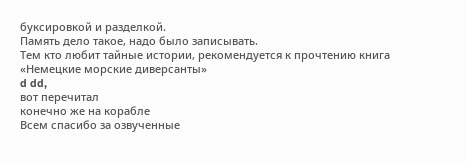буксировкой и разделкой.
Память дело такое, надо было записывать.
Тем кто любит тайные истории, рекомендуется к прочтению книга «Немецкие морские диверсанты»
d dd,
вот перечитал
конечно же на корабле
Всем спасибо за озвученные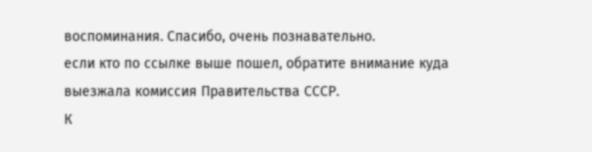воспоминания. Спасибо, очень познавательно.
если кто по ссылке выше пошел, обратите внимание куда выезжала комиссия Правительства СССР.
К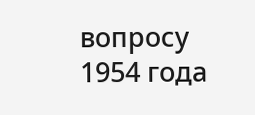вопросу 1954 года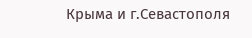Крыма и г.Севастополя